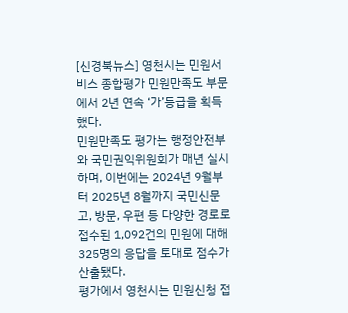[신경북뉴스] 영천시는 민원서비스 종합평가 민원만족도 부문에서 2년 연속 ‘가’등급을 획득했다.
민원만족도 평가는 행정안전부와 국민권익위원회가 매년 실시하며, 이번에는 2024년 9월부터 2025년 8월까지 국민신문고, 방문, 우편 등 다양한 경로로 접수된 1,092건의 민원에 대해 325명의 응답을 토대로 점수가 산출됐다.
평가에서 영천시는 민원신청 접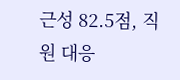근성 82.5점, 직원 대응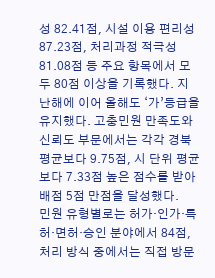성 82.41점, 시설 이용 편리성 87.23점, 처리과정 적극성 81.08점 등 주요 항목에서 모두 80점 이상을 기록했다. 지난해에 이어 올해도 ‘가’등급을 유지했다. 고충민원 만족도와 신뢰도 부문에서는 각각 경북 평균보다 9.75점, 시 단위 평균보다 7.33점 높은 점수를 받아 배점 5점 만점을 달성했다.
민원 유형별로는 허가·인가·특허·면허·승인 분야에서 84점, 처리 방식 중에서는 직접 방문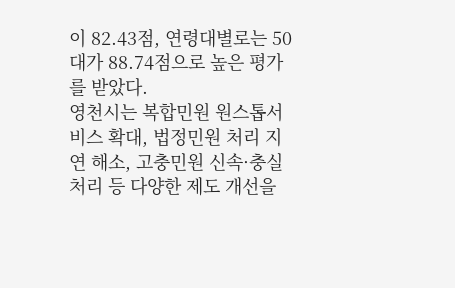이 82.43점, 연령대별로는 50대가 88.74점으로 높은 평가를 받았다.
영천시는 복합민원 원스톱서비스 확대, 법정민원 처리 지연 해소, 고충민원 신속·충실 처리 등 다양한 제도 개선을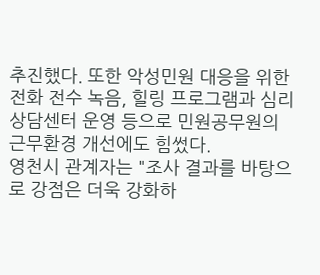추진했다. 또한 악성민원 대응을 위한 전화 전수 녹음, 힐링 프로그램과 심리상담센터 운영 등으로 민원공무원의 근무환경 개선에도 힘썼다.
영천시 관계자는 "조사 결과를 바탕으로 강점은 더욱 강화하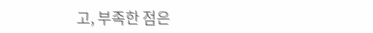고, 부족한 점은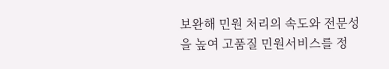보완해 민원 처리의 속도와 전문성을 높여 고품질 민원서비스를 정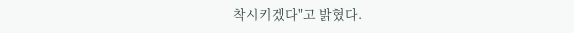착시키겠다"고 밝혔다.